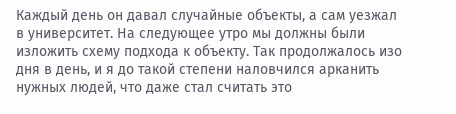Каждый день он давал случайные объекты, а сам уезжал в университет. На следующее утро мы должны были изложить схему подхода к объекту. Так продолжалось изо дня в день, и я до такой степени наловчился арканить нужных людей, что даже стал считать это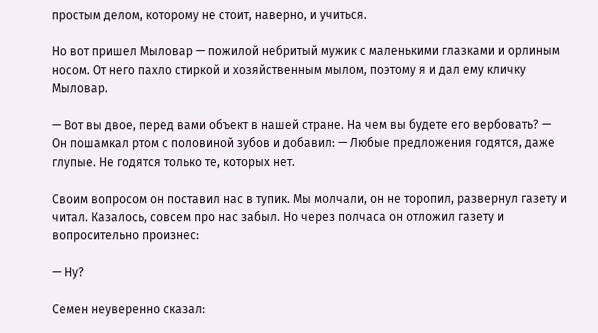простым делом, которому не стоит, наверно, и учиться.

Но вот пришел Мыловар — пожилой небритый мужик с маленькими глазками и орлиным носом. От него пахло стиркой и хозяйственным мылом, поэтому я и дал ему кличку Мыловар.

— Вот вы двое, перед вами объект в нашей стране. На чем вы будете его вербовать? — Он пошамкал ртом с половиной зубов и добавил: — Любые предложения годятся, даже глупые. Не годятся только те, которых нет.

Своим вопросом он поставил нас в тупик. Мы молчали, он не торопил, развернул газету и читал. Казалось, совсем про нас забыл. Но через полчаса он отложил газету и вопросительно произнес:

— Ну?

Семен неуверенно сказал: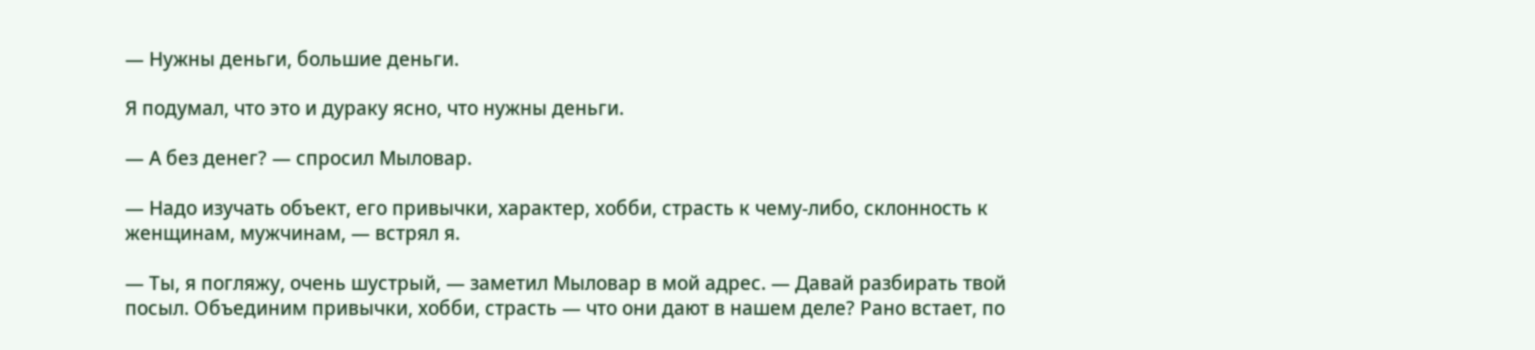— Нужны деньги, большие деньги.

Я подумал, что это и дураку ясно, что нужны деньги.

— А без денег? — спросил Мыловар.

— Надо изучать объект, его привычки, характер, хобби, страсть к чему-либо, склонность к женщинам, мужчинам, — встрял я.

— Ты, я погляжу, очень шустрый, — заметил Мыловар в мой адрес. — Давай разбирать твой посыл. Объединим привычки, хобби, страсть — что они дают в нашем деле? Рано встает, по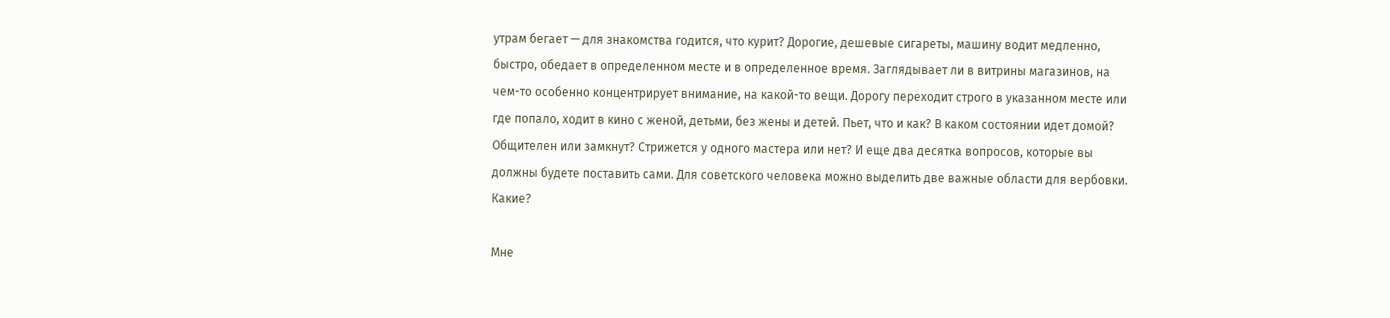утрам бегает — для знакомства годится, что курит? Дорогие, дешевые сигареты, машину водит медленно, быстро, обедает в определенном месте и в определенное время. Заглядывает ли в витрины магазинов, на чем-то особенно концентрирует внимание, на какой-то вещи. Дорогу переходит строго в указанном месте или где попало, ходит в кино с женой, детьми, без жены и детей. Пьет, что и как? В каком состоянии идет домой? Общителен или замкнут? Стрижется у одного мастера или нет? И еще два десятка вопросов, которые вы должны будете поставить сами. Для советского человека можно выделить две важные области для вербовки. Какие?

Мне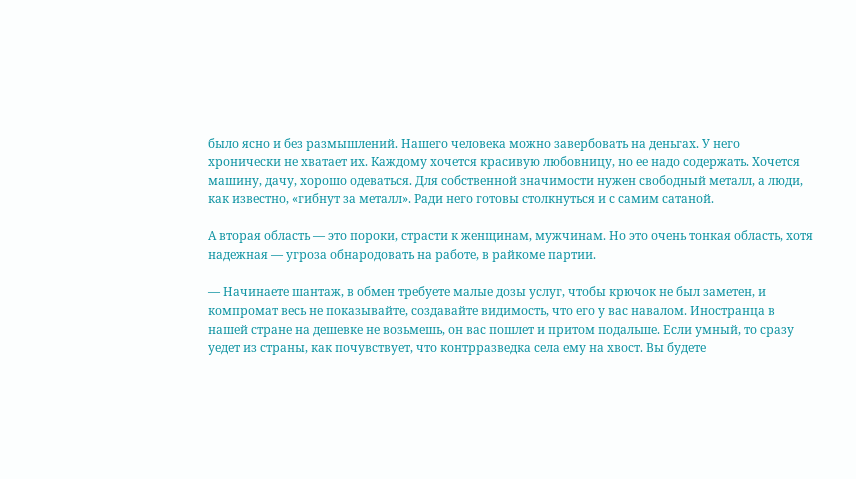было ясно и без размышлений. Нашего человека можно завербовать на деньгах. У него хронически не хватает их. Каждому хочется красивую любовницу, но ее надо содержать. Хочется машину, дачу, хорошо одеваться. Для собственной значимости нужен свободный металл, а люди, как известно, «гибнут за металл». Ради него готовы столкнуться и с самим сатаной.

А вторая область — это пороки, страсти к женщинам, мужчинам. Но это очень тонкая область, хотя надежная — угроза обнародовать на работе, в райкоме партии.

— Начинаете шантаж, в обмен требуете малые дозы услуг, чтобы крючок не был заметен, и компромат весь не показывайте, создавайте видимость, что его у вас навалом. Иностранца в нашей стране на дешевке не возьмешь, он вас пошлет и притом подальше. Если умный, то сразу уедет из страны, как почувствует, что контрразведка села ему на хвост. Вы будете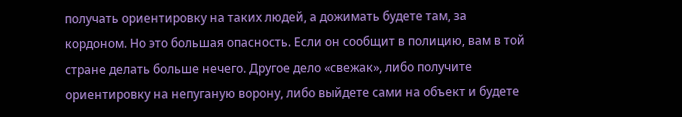получать ориентировку на таких людей, а дожимать будете там, за кордоном. Но это большая опасность. Если он сообщит в полицию, вам в той стране делать больше нечего. Другое дело «свежак», либо получите ориентировку на непуганую ворону, либо выйдете сами на объект и будете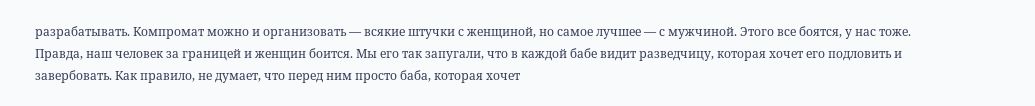разрабатывать. Компромат можно и организовать — всякие штучки с женщиной, но самое лучшее — с мужчиной. Этого все боятся, у нас тоже. Правда, наш человек за границей и женщин боится. Мы его так запугали, что в каждой бабе видит разведчицу, которая хочет его подловить и завербовать. Как правило, не думает, что перед ним просто баба, которая хочет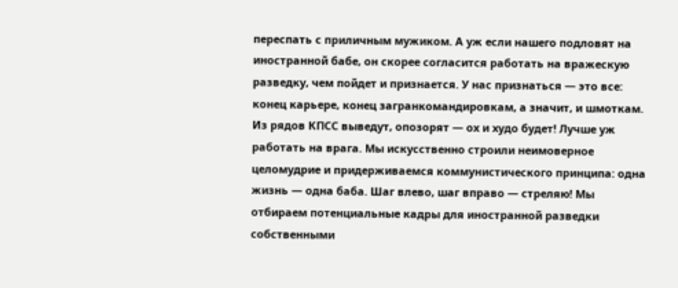переспать с приличным мужиком. А уж если нашего подловят на иностранной бабе, он скорее согласится работать на вражескую разведку, чем пойдет и признается. У нас признаться — это все: конец карьере, конец загранкомандировкам, а значит, и шмоткам. Из рядов КПСС выведут, опозорят — ох и худо будет! Лучше уж работать на врага. Мы искусственно строили неимоверное целомудрие и придерживаемся коммунистического принципа: одна жизнь — одна баба. Шаг влево, шаг вправо — стреляю! Мы отбираем потенциальные кадры для иностранной разведки собственными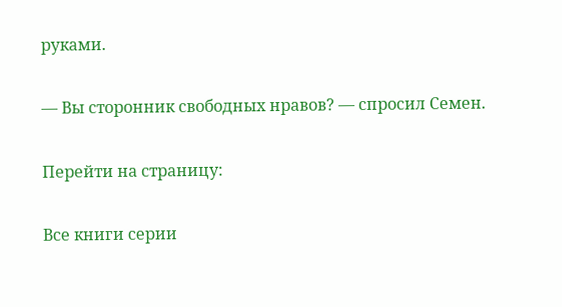руками.

— Вы сторонник свободных нравов? — спросил Семен.

Перейти на страницу:

Все книги серии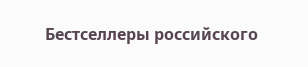Бестселлеры российского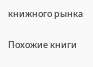книжного рынка

Похожие книги